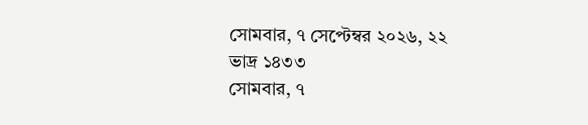সোমবার, ৭ সেপ্টেম্বর ২০২৬, ২২ ভাদ্র ১৪৩৩
সোমবার, ৭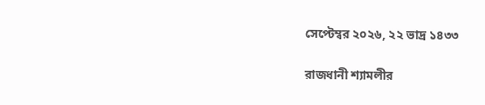সেপ্টেম্বর ২০২৬, ২২ ভাদ্র ১৪৩৩

রাজধানী শ্যামলীর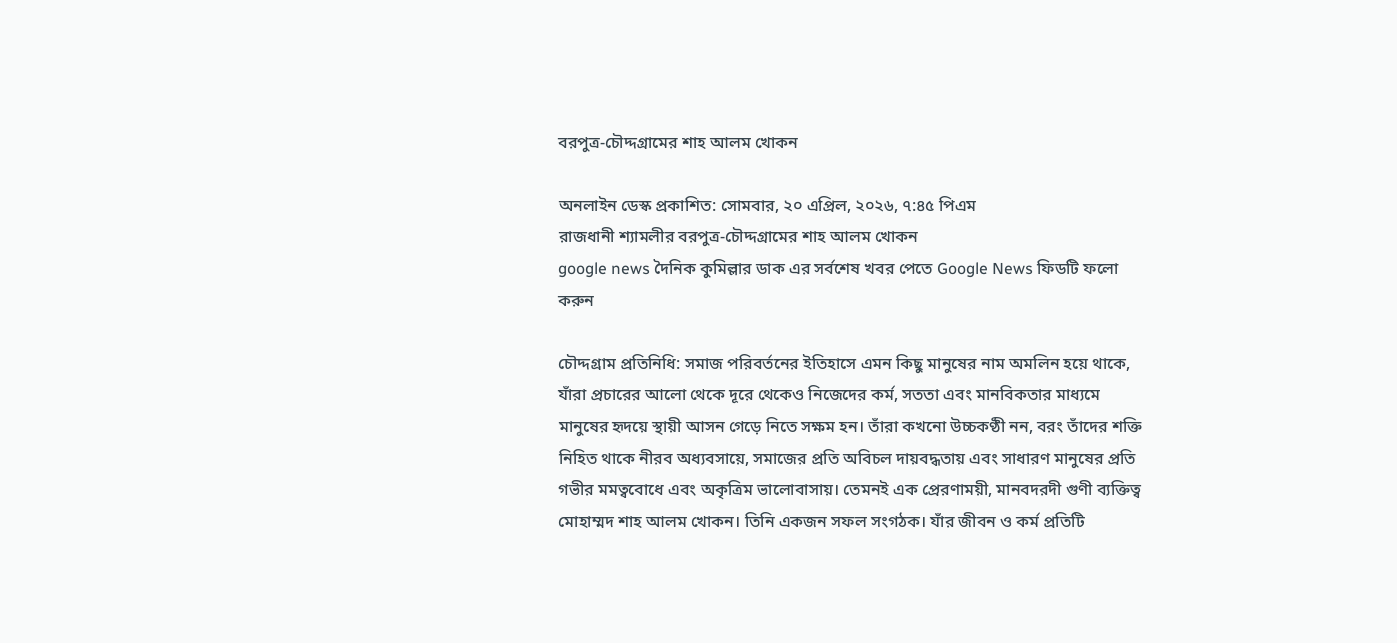বরপুত্র-চৌদ্দগ্রামের শাহ আলম খোকন

অনলাইন ডেস্ক প্রকাশিত: সোমবার, ২০ এপ্রিল, ২০২৬, ৭:৪৫ পিএম
রাজধানী শ্যামলীর বরপুত্র-চৌদ্দগ্রামের শাহ আলম খোকন
google news দৈনিক কুমিল্লার ডাক এর সর্বশেষ খবর পেতে Google News ফিডটি ফলো করুন

চৌদ্দগ্রাম প্রতিনিধি: সমাজ পরিবর্তনের ইতিহাসে এমন কিছু মানুষের নাম অমলিন হয়ে থাকে, যাঁরা প্রচারের আলো থেকে দূরে থেকেও নিজেদের কর্ম, সততা এবং মানবিকতার মাধ্যমে মানুষের হৃদয়ে স্থায়ী আসন গেড়ে নিতে সক্ষম হন। তাঁরা কখনো উচ্চকণ্ঠী নন, বরং তাঁদের শক্তি নিহিত থাকে নীরব অধ্যবসায়ে, সমাজের প্রতি অবিচল দায়বদ্ধতায় এবং সাধারণ মানুষের প্রতি গভীর মমত্ববোধে এবং অকৃত্রিম ভালোবাসায়। তেমনই এক প্রেরণাময়ী, মানবদরদী গুণী ব্যক্তিত্ব মোহাম্মদ শাহ আলম খোকন। তিনি একজন সফল সংগঠক। যাঁর জীবন ও কর্ম প্রতিটি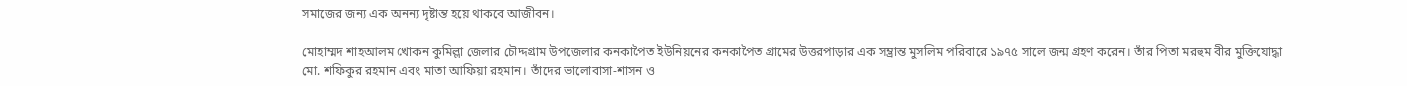সমাজের জন্য এক অনন্য দৃষ্টান্ত হয়ে থাকবে আজীবন।

মোহাম্মদ শাহআলম খোকন কুমিল্লা জেলার চৌদ্দগ্রাম উপজেলার কনকাপৈত ইউনিয়নের কনকাপৈত গ্রামের উত্তরপাড়ার এক সম্ভ্রান্ত মুসলিম পরিবারে ১৯৭৫ সালে জন্ম গ্রহণ করেন। তাঁর পিতা মরহুম বীর মুক্তিযোদ্ধা মো. শফিকুর রহমান এবং মাতা আফিয়া রহমান। তাঁদের ভালোবাসা-শাসন ও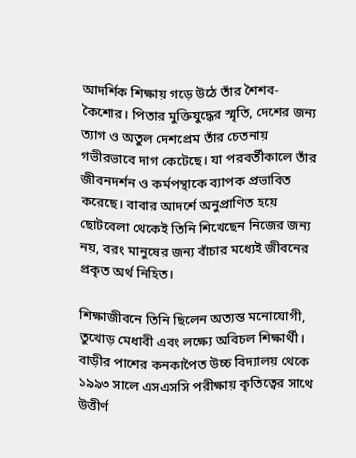আদর্শিক শিক্ষায় গড়ে উঠে তাঁর শৈশব-কৈশোর। পিতার মুক্তিযুদ্ধের স্মৃতি, দেশের জন্য ত্যাগ ও অতুল দেশপ্রেম তাঁর চেতনায় গভীরভাবে দাগ কেটেছে। যা পরবর্তীকালে তাঁর জীবনদর্শন ও কর্মপন্থাকে ব্যাপক প্রভাবিত করেছে। বাবার আদর্শে অনুপ্রাণিত হয়ে ছোটবেলা থেকেই তিনি শিখেছেন নিজের জন্য নয়, বরং মানুষের জন্য বাঁচার মধ্যেই জীবনের প্রকৃত অর্থ নিহিত।

শিক্ষাজীবনে তিনি ছিলেন অত্যন্ত মনোযোগী, তুখোড় মেধাবী এবং লক্ষ্যে অবিচল শিক্ষার্থী। বাড়ীর পাশের কনকাপৈত উচ্চ বিদ্যালয় থেকে ১৯৯৩ সালে এসএসসি পরীক্ষায় কৃতিত্বের সাথে উত্তীর্ণ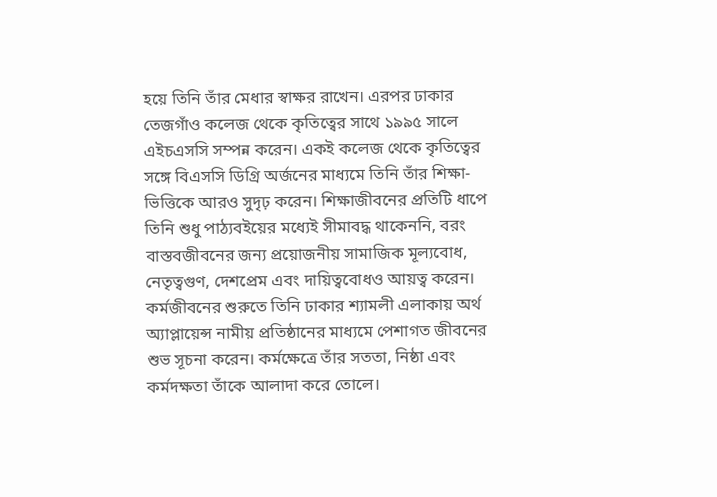হয়ে তিনি তাঁর মেধার স্বাক্ষর রাখেন। এরপর ঢাকার তেজগাঁও কলেজ থেকে কৃতিত্বের সাথে ১৯৯৫ সালে এইচএসসি সম্পন্ন করেন। একই কলেজ থেকে কৃতিত্বের সঙ্গে বিএসসি ডিগ্রি অর্জনের মাধ্যমে তিনি তাঁর শিক্ষা-ভিত্তিকে আরও সুদৃঢ় করেন। শিক্ষাজীবনের প্রতিটি ধাপে তিনি শুধু পাঠ্যবইয়ের মধ্যেই সীমাবদ্ধ থাকেননি, বরং বাস্তবজীবনের জন্য প্রয়োজনীয় সামাজিক মূল্যবোধ, নেতৃত্বগুণ, দেশপ্রেম এবং দায়িত্ববোধও আয়ত্ব করেন। কর্মজীবনের শুরুতে তিনি ঢাকার শ্যামলী এলাকায় অর্থ অ্যাপ্লায়েন্স নামীয় প্রতিষ্ঠানের মাধ্যমে পেশাগত জীবনের শুভ সূচনা করেন। কর্মক্ষেত্রে তাঁর সততা, নিষ্ঠা এবং কর্মদক্ষতা তাঁকে আলাদা করে তোলে।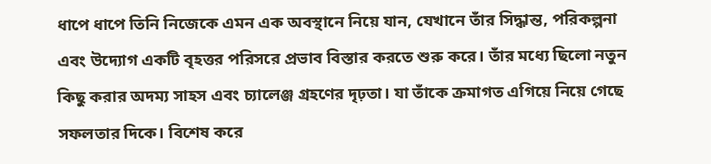ধাপে ধাপে তিনি নিজেকে এমন এক অবস্থানে নিয়ে যান, যেখানে তাঁর সিদ্ধান্ত, পরিকল্পনা এবং উদ্যোগ একটি বৃহত্তর পরিসরে প্রভাব বিস্তার করতে শুরু করে। তাঁর মধ্যে ছিলো নতুন কিছু করার অদম্য সাহস এবং চ্যালেঞ্জ গ্রহণের দৃঢ়তা। যা তাঁকে ক্রমাগত এগিয়ে নিয়ে গেছে সফলতার দিকে। বিশেষ করে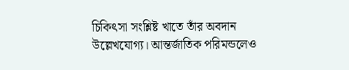চিকিৎসা সংশ্লিষ্ট খাতে তাঁর অবদান উল্লেখযোগ্য। আন্তর্জাতিক পরিমন্ডলেও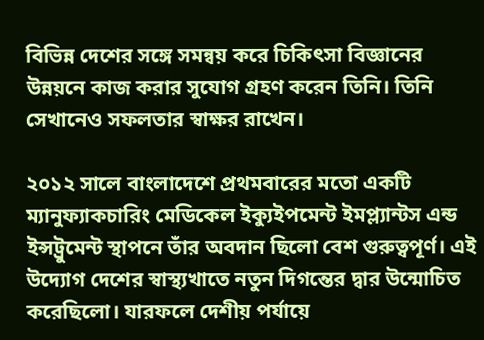বিভিন্ন দেশের সঙ্গে সমন্বয় করে চিকিৎসা বিজ্ঞানের উন্নয়নে কাজ করার সুযোগ গ্রহণ করেন তিনি। তিনি সেখানেও সফলতার স্বাক্ষর রাখেন।

২০১২ সালে বাংলাদেশে প্রথমবারের মতো একটি ম্যানুফ্যাকচারিং মেডিকেল ইক্যুইপমেন্ট ইমপ্ল্যান্টস এন্ড ইন্সট্রুমেন্ট স্থাপনে তাঁর অবদান ছিলো বেশ গুরুত্বপূর্ণ। এই উদ্যোগ দেশের স্বাস্থ্যখাতে নতুন দিগন্তের দ্বার উন্মোচিত করেছিলো। যারফলে দেশীয় পর্যায়ে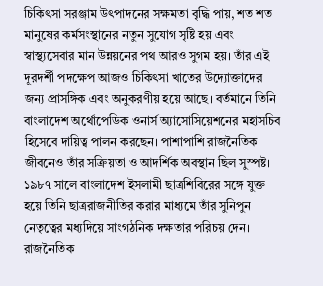চিকিৎসা সরঞ্জাম উৎপাদনের সক্ষমতা বৃদ্ধি পায়, শত শত মানুষের কর্মসংস্থানের নতুন সুযোগ সৃষ্টি হয় এবং স্বাস্থ্যসেবার মান উন্নয়নের পথ আরও সুগম হয়। তাঁর এই দূরদর্শী পদক্ষেপ আজও চিকিৎসা খাতের উদ্যোক্তাদের জন্য প্রাসঙ্গিক এবং অনুকরণীয় হয়ে আছে। বর্তমানে তিনি বাংলাদেশ অর্থোপেডিক ওনার্স অ্যাসোসিয়েশনের মহাসচিব হিসেবে দায়িত্ব পালন করছেন। পাশাপাশি রাজনৈতিক জীবনেও তাঁর সক্রিয়তা ও আদর্শিক অবস্থান ছিল সুস্পষ্ট। ১৯৮৭ সালে বাংলাদেশ ইসলামী ছাত্রশিবিরের সঙ্গে যুক্ত হয়ে তিনি ছাত্ররাজনীতির করার মাধ্যমে তাঁর সুনিপুন নেতৃত্বের মধ্যদিয়ে সাংগঠনিক দক্ষতার পরিচয় দেন। রাজনৈতিক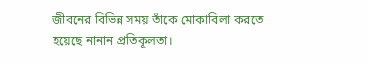জীবনের বিভিন্ন সময় তাঁকে মোকাবিলা করতে হয়েছে নানান প্রতিকূলতা।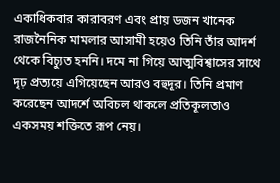একাধিকবার কারাবরণ এবং প্রায় ডজন খানেক রাজনৈনিক মামলার আসামী হয়েও তিনি তাঁর আদর্শ থেকে বিচ্যুত হননি। দমে না গিয়ে আত্মবিশ্বাসের সাথে দৃঢ় প্রত্যয়ে এগিয়েছেন আরও বহুদূর। তিনি প্রমাণ করেছেন আদর্শে অবিচল থাকলে প্রতিকূলতাও একসময় শক্তিতে রূপ নেয়।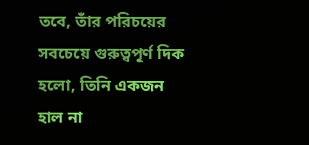তবে, তাঁর পরিচয়ের সবচেয়ে গুরুত্বপূর্ণ দিক হলো, তিনি একজন হাল না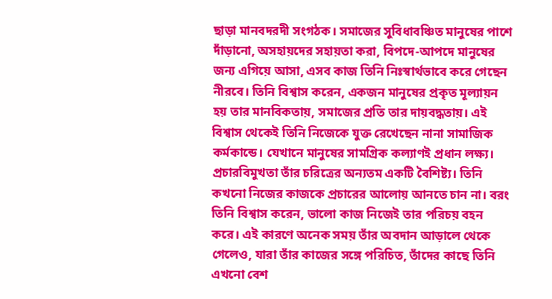ছাড়া মানবদরদী সংগঠক। সমাজের সুবিধাবঞ্চিত মানুষের পাশে দাঁড়ানো, অসহায়দের সহায়তা করা, বিপদে-আপদে মানুষের জন্য এগিয়ে আসা, এসব কাজ তিনি নিঃস্বার্থভাবে করে গেছেন নীরবে। তিনি বিশ্বাস করেন, একজন মানুষের প্রকৃত মূল্যায়ন হয় তার মানবিকতায়, সমাজের প্রতি তার দায়বদ্ধতায়। এই বিশ্বাস থেকেই তিনি নিজেকে যুক্ত রেখেছেন নানা সামাজিক কর্মকান্ডে। যেখানে মানুষের সামগ্রিক কল্যাণই প্রধান লক্ষ্য। প্রচারবিমুখতা তাঁর চরিত্রের অন্যতম একটি বৈশিষ্ট্য। তিনি কখনো নিজের কাজকে প্রচারের আলোয় আনতে চান না। বরং তিনি বিশ্বাস করেন, ভালো কাজ নিজেই তার পরিচয় বহন করে। এই কারণে অনেক সময় তাঁর অবদান আড়ালে থেকে গেলেও, যারা তাঁর কাজের সঙ্গে পরিচিত, তাঁদের কাছে তিনি এখনো বেশ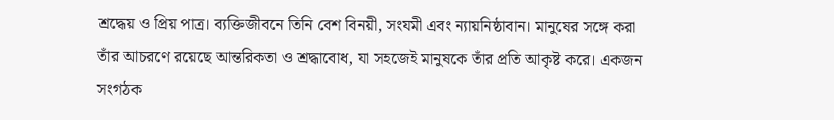শ্রদ্ধেয় ও প্রিয় পাত্র। ব্যক্তিজীবনে তিনি বেশ বিনয়ী, সংযমী এবং ন্যায়নিষ্ঠাবান। মানুষের সঙ্গে করা তাঁর আচরণে রয়েছে আন্তরিকতা ও শ্রদ্ধাবোধ, যা সহজেই মানুষকে তাঁর প্রতি আকৃষ্ট করে। একজন সংগঠক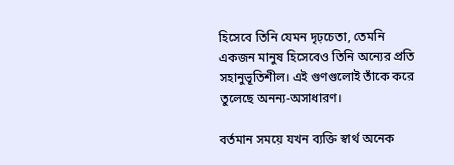হিসেবে তিনি যেমন দৃঢ়চেতা, তেমনি একজন মানুষ হিসেবেও তিনি অন্যের প্রতি সহানুভূতিশীল। এই গুণগুলোই তাঁকে করে তুলেছে অনন্য-অসাধারণ।

বর্তমান সময়ে যখন ব্যক্তি স্বার্থ অনেক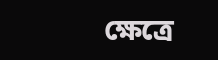ক্ষেত্রে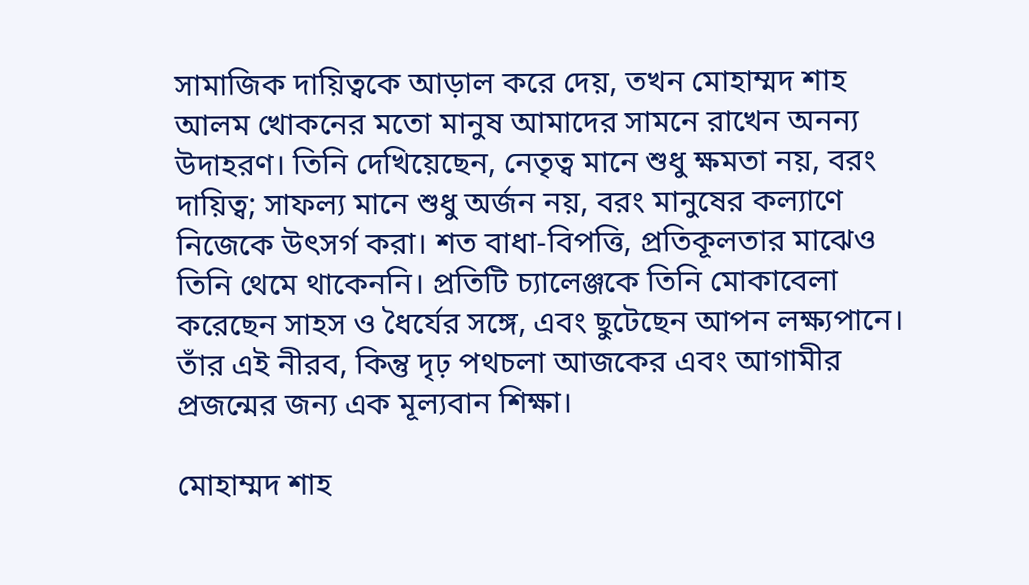সামাজিক দায়িত্বকে আড়াল করে দেয়, তখন মোহাম্মদ শাহ আলম খোকনের মতো মানুষ আমাদের সামনে রাখেন অনন্য উদাহরণ। তিনি দেখিয়েছেন, নেতৃত্ব মানে শুধু ক্ষমতা নয়, বরং দায়িত্ব; সাফল্য মানে শুধু অর্জন নয়, বরং মানুষের কল্যাণে নিজেকে উৎসর্গ করা। শত বাধা-বিপত্তি, প্রতিকূলতার মাঝেও তিনি থেমে থাকেননি। প্রতিটি চ্যালেঞ্জকে তিনি মোকাবেলা করেছেন সাহস ও ধৈর্যের সঙ্গে, এবং ছুটেছেন আপন লক্ষ্যপানে। তাঁর এই নীরব, কিন্তু দৃঢ় পথচলা আজকের এবং আগামীর প্রজন্মের জন্য এক মূল্যবান শিক্ষা।

মোহাম্মদ শাহ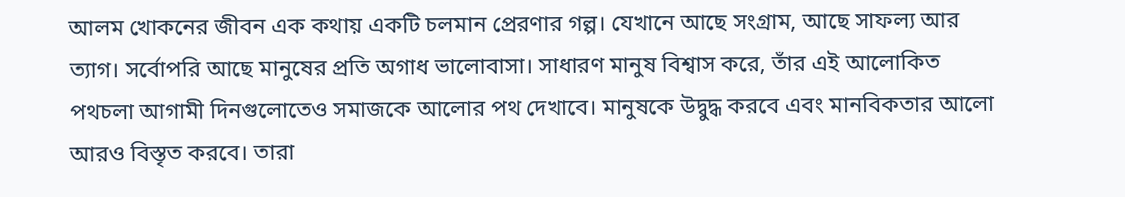আলম খোকনের জীবন এক কথায় একটি চলমান প্রেরণার গল্প। যেখানে আছে সংগ্রাম, আছে সাফল্য আর ত্যাগ। সর্বোপরি আছে মানুষের প্রতি অগাধ ভালোবাসা। সাধারণ মানুষ বিশ্বাস করে, তাঁর এই আলোকিত পথচলা আগামী দিনগুলোতেও সমাজকে আলোর পথ দেখাবে। মানুষকে উদ্বুদ্ধ করবে এবং মানবিকতার আলো আরও বিস্তৃত করবে। তারা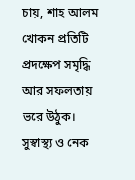চায়, শাহ আলম খোকন প্রতিটি প্রদক্ষেপ সমৃদ্ধি আর সফলতায় ভরে উঠুক। সুস্বাস্থ্য ও নেক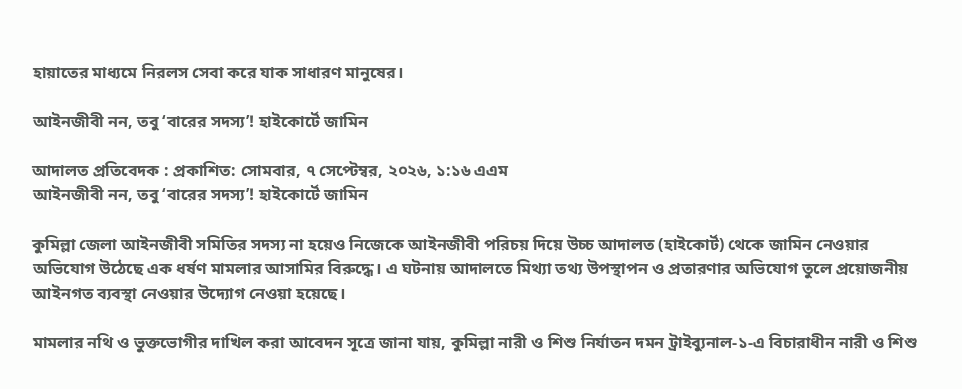হায়াতের মাধ্যমে নিরলস সেবা করে যাক সাধারণ মানুষের।

আইনজীবী নন, তবু ‘বারের সদস্য’! হাইকোর্টে জামিন

আদালত প্রতিবেদক : প্রকাশিত: সোমবার, ৭ সেপ্টেম্বর, ২০২৬, ১:১৬ এএম
আইনজীবী নন, তবু ‘বারের সদস্য’! হাইকোর্টে জামিন

কুমিল্লা জেলা আইনজীবী সমিতির সদস্য না হয়েও নিজেকে আইনজীবী পরিচয় দিয়ে উচ্চ আদালত (হাইকোর্ট) থেকে জামিন নেওয়ার অভিযোগ উঠেছে এক ধর্ষণ মামলার আসামির বিরুদ্ধে। এ ঘটনায় আদালতে মিথ্যা তথ্য উপস্থাপন ও প্রতারণার অভিযোগ তুলে প্রয়োজনীয় আইনগত ব্যবস্থা নেওয়ার উদ্যোগ নেওয়া হয়েছে।

মামলার নথি ও ভুক্তভোগীর দাখিল করা আবেদন সূত্রে জানা যায়, কুমিল্লা নারী ও শিশু নির্যাতন দমন ট্রাইব্যুনাল-১-এ বিচারাধীন নারী ও শিশু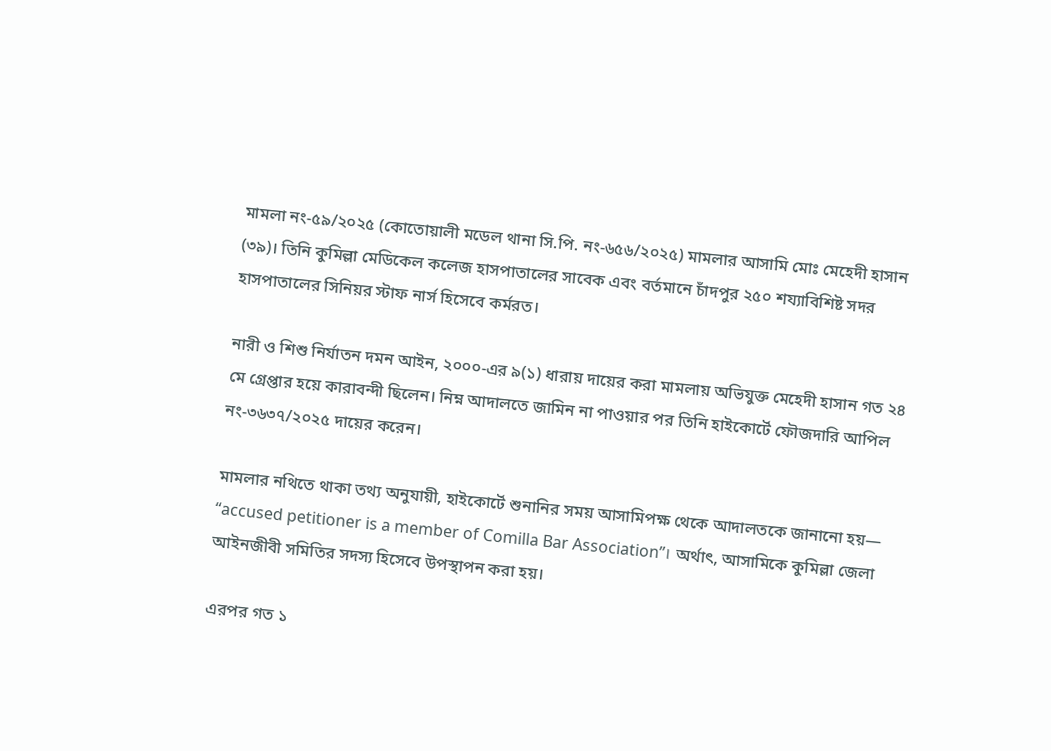মামলা নং-৫৯/২০২৫ (কোতোয়ালী মডেল থানা সি.পি. নং-৬৫৬/২০২৫) মামলার আসামি মোঃ মেহেদী হাসান (৩৯)। তিনি কুমিল্লা মেডিকেল কলেজ হাসপাতালের সাবেক এবং বর্তমানে চাঁদপুর ২৫০ শয্যাবিশিষ্ট সদর হাসপাতালের সিনিয়র স্টাফ নার্স হিসেবে কর্মরত।

নারী ও শিশু নির্যাতন দমন আইন, ২০০০-এর ৯(১) ধারায় দায়ের করা মামলায় অভিযুক্ত মেহেদী হাসান গত ২৪ মে গ্রেপ্তার হয়ে কারাবন্দী ছিলেন। নিম্ন আদালতে জামিন না পাওয়ার পর তিনি হাইকোর্টে ফৌজদারি আপিল নং-৩৬৩৭/২০২৫ দায়ের করেন।

মামলার নথিতে থাকা তথ্য অনুযায়ী, হাইকোর্টে শুনানির সময় আসামিপক্ষ থেকে আদালতকে জানানো হয়— “accused petitioner is a member of Comilla Bar Association”। অর্থাৎ, আসামিকে কুমিল্লা জেলা আইনজীবী সমিতির সদস্য হিসেবে উপস্থাপন করা হয়।

এরপর গত ১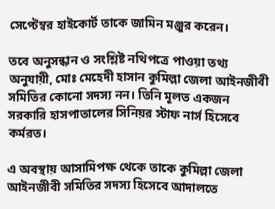সেপ্টেম্বর হাইকোর্ট তাকে জামিন মঞ্জুর করেন।

তবে অনুসন্ধান ও সংশ্লিষ্ট নথিপত্রে পাওয়া তথ্য অনুযায়ী, মোঃ মেহেদী হাসান কুমিল্লা জেলা আইনজীবী সমিতির কোনো সদস্য নন। তিনি মূলত একজন সরকারি হাসপাতালের সিনিয়র স্টাফ নার্স হিসেবে কর্মরত।

এ অবস্থায় আসামিপক্ষ থেকে তাকে কুমিল্লা জেলা আইনজীবী সমিতির সদস্য হিসেবে আদালতে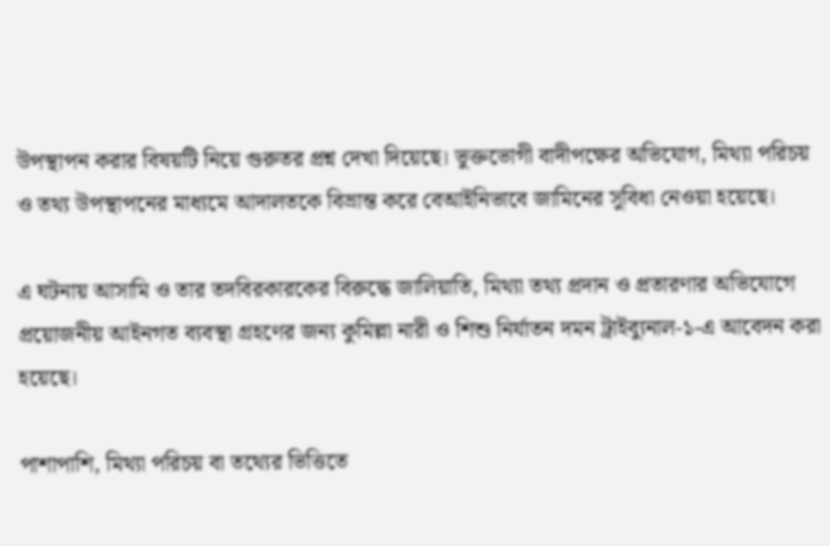উপস্থাপন করার বিষয়টি নিয়ে গুরুতর প্রশ্ন দেখা দিয়েছে। ভুক্তভোগী বাদীপক্ষের অভিযোগ, মিথ্যা পরিচয় ও তথ্য উপস্থাপনের মাধ্যমে আদালতকে বিভ্রান্ত করে বেআইনিভাবে জামিনের সুবিধা নেওয়া হয়েছে।

এ ঘটনায় আসামি ও তার তদবিরকারকের বিরুদ্ধে জালিয়াতি, মিথ্যা তথ্য প্রদান ও প্রতারণার অভিযোগে প্রয়োজনীয় আইনগত ব্যবস্থা গ্রহণের জন্য কুমিল্লা নারী ও শিশু নির্যাতন দমন ট্রাইব্যুনাল-১-এ আবেদন করা হয়েছে।

পাশাপাশি, মিথ্যা পরিচয় বা তথ্যের ভিত্তিতে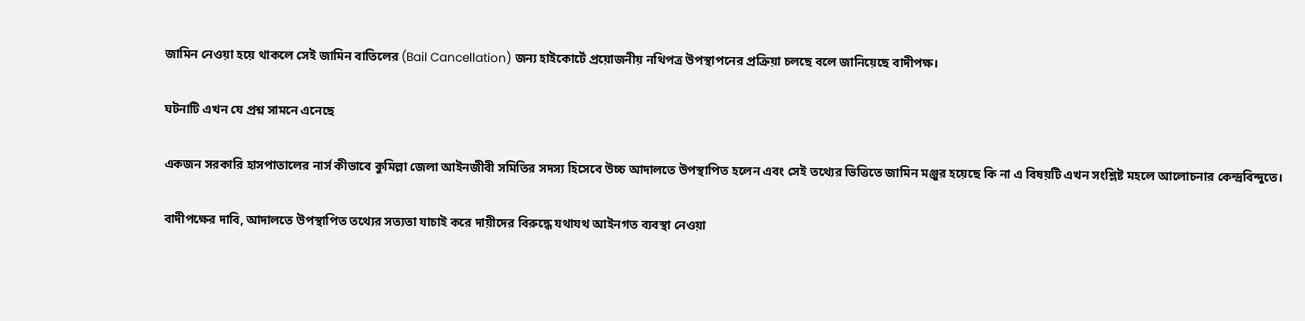জামিন নেওয়া হয়ে থাকলে সেই জামিন বাতিলের (Bail Cancellation) জন্য হাইকোর্টে প্রয়োজনীয় নথিপত্র উপস্থাপনের প্রক্রিয়া চলছে বলে জানিয়েছে বাদীপক্ষ।

ঘটনাটি এখন যে প্রশ্ন সামনে এনেছে

একজন সরকারি হাসপাতালের নার্স কীভাবে কুমিল্লা জেলা আইনজীবী সমিতির সদস্য হিসেবে উচ্চ আদালতে উপস্থাপিত হলেন এবং সেই তথ্যের ভিত্তিতে জামিন মঞ্জুর হয়েছে কি না এ বিষয়টি এখন সংশ্লিষ্ট মহলে আলোচনার কেন্দ্রবিন্দুতে।

বাদীপক্ষের দাবি, আদালতে উপস্থাপিত তথ্যের সত্যতা যাচাই করে দায়ীদের বিরুদ্ধে যথাযথ আইনগত ব্যবস্থা নেওয়া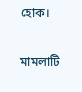হোক।

মামলাটি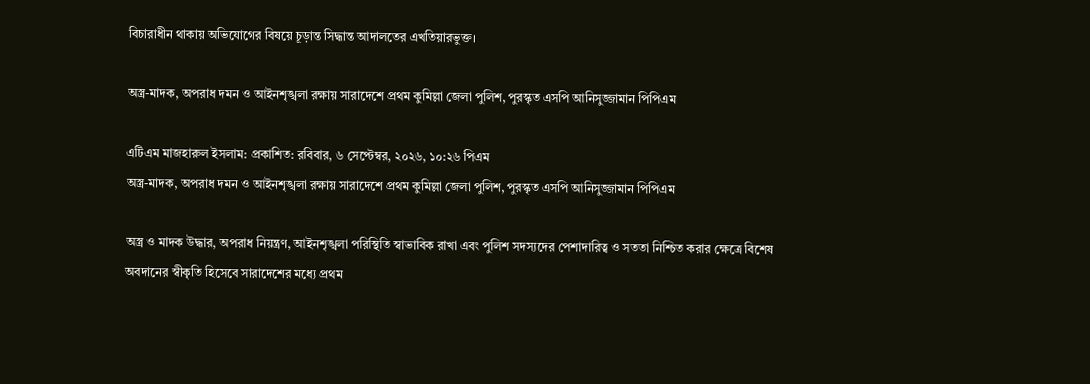বিচারাধীন থাকায় অভিযোগের বিষয়ে চূড়ান্ত সিদ্ধান্ত আদালতের এখতিয়ারভুক্ত।

অস্ত্র-মাদক, অপরাধ দমন ও আইনশৃঙ্খলা রক্ষায় সারাদেশে প্রথম কুমিল্লা জেলা পুলিশ, পুরস্কৃত এসপি আনিসুজ্জামান পিপিএম

এটিএম মাজহারুল ইসলাম: প্রকাশিত: রবিবার, ৬ সেপ্টেম্বর, ২০২৬, ১০:২৬ পিএম
অস্ত্র-মাদক, অপরাধ দমন ও আইনশৃঙ্খলা রক্ষায় সারাদেশে প্রথম কুমিল্লা জেলা পুলিশ, পুরস্কৃত এসপি আনিসুজ্জামান পিপিএম

অস্ত্র ও মাদক উদ্ধার, অপরাধ নিয়ন্ত্রণ, আইনশৃঙ্খলা পরিস্থিতি স্বাভাবিক রাখা এবং পুলিশ সদস্যদের পেশাদারিত্ব ও সততা নিশ্চিত করার ক্ষেত্রে বিশেষ অবদানের স্বীকৃতি হিসেবে সারাদেশের মধ্যে প্রথম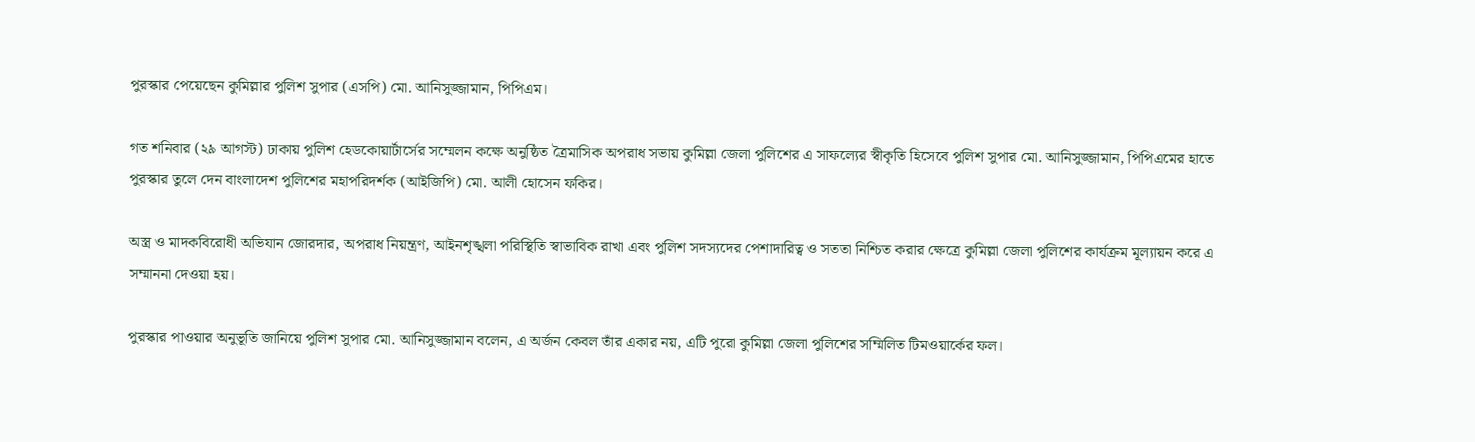পুরস্কার পেয়েছেন কুমিল্লার পুলিশ সুপার (এসপি) মো. আনিসুজ্জামান, পিপিএম।

গত শনিবার (২৯ আগস্ট) ঢাকায় পুলিশ হেডকোয়ার্টার্সের সম্মেলন কক্ষে অনুষ্ঠিত ত্রৈমাসিক অপরাধ সভায় কুমিল্লা জেলা পুলিশের এ সাফল্যের স্বীকৃতি হিসেবে পুলিশ সুপার মো. আনিসুজ্জামান, পিপিএমের হাতে পুরস্কার তুলে দেন বাংলাদেশ পুলিশের মহাপরিদর্শক (আইজিপি) মো. আলী হোসেন ফকির।

অস্ত্র ও মাদকবিরোধী অভিযান জোরদার, অপরাধ নিয়ন্ত্রণ, আইনশৃঙ্খলা পরিস্থিতি স্বাভাবিক রাখা এবং পুলিশ সদস্যদের পেশাদারিত্ব ও সততা নিশ্চিত করার ক্ষেত্রে কুমিল্লা জেলা পুলিশের কার্যক্রম মূল্যায়ন করে এ সম্মাননা দেওয়া হয়।

পুরস্কার পাওয়ার অনুভূতি জানিয়ে পুলিশ সুপার মো. আনিসুজ্জামান বলেন, এ অর্জন কেবল তাঁর একার নয়, এটি পুরো কুমিল্লা জেলা পুলিশের সম্মিলিত টিমওয়ার্কের ফল।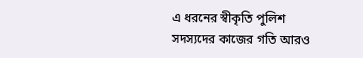এ ধরনের স্বীকৃতি পুলিশ সদস্যদের কাজের গতি আরও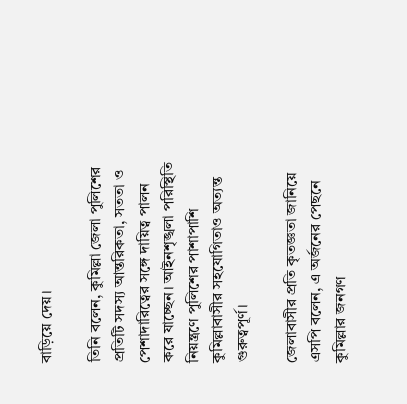বাড়িয়ে দেয়।

তিনি বলেন, কুমিল্লা জেলা পুলিশের প্রতিটি সদস্য আন্তরিকতা, সততা ও পেশাদারিত্বের সঙ্গে দায়িত্ব পালন করে যাচ্ছেন। আইনশৃঙ্খলা পরিস্থিতি নিয়ন্ত্রণে পুলিশের পাশাপাশি কুমিল্লাবাসীর সহযোগিতাও অত্যন্ত গুরুত্বপূর্ণ।

জেলাবাসীর প্রতি কৃতজ্ঞতা জানিয়ে এসপি বলেন, এ অর্জনের পেছনে কুমিল্লার জনগণ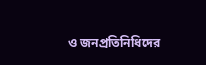ও জনপ্রতিনিধিদের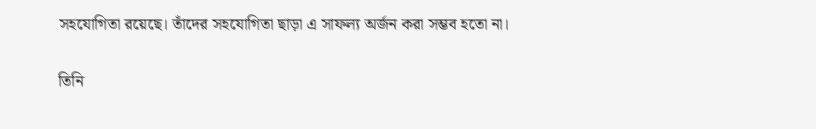সহযোগিতা রয়েছে। তাঁদের সহযোগিতা ছাড়া এ সাফল্য অর্জন করা সম্ভব হতো না।

তিনি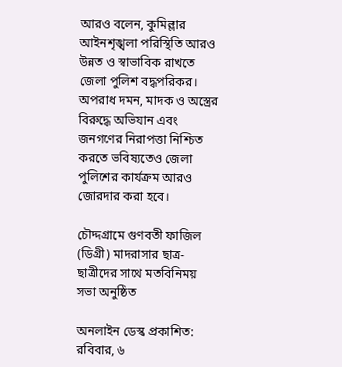আরও বলেন, কুমিল্লার আইনশৃঙ্খলা পরিস্থিতি আরও উন্নত ও স্বাভাবিক রাখতে জেলা পুলিশ বদ্ধপরিকর। অপরাধ দমন, মাদক ও অস্ত্রের বিরুদ্ধে অভিযান এবং জনগণের নিরাপত্তা নিশ্চিত করতে ভবিষ্যতেও জেলা পুলিশের কার্যক্রম আরও জোরদার করা হবে।

চৌদ্দগ্রামে গুণবতী ফাজিল (ডিগ্রী) মাদরাসার ছাত্র-ছাত্রীদের সাথে মতবিনিময় সভা অনুষ্ঠিত

অনলাইন ডেস্ক প্রকাশিত: রবিবার, ৬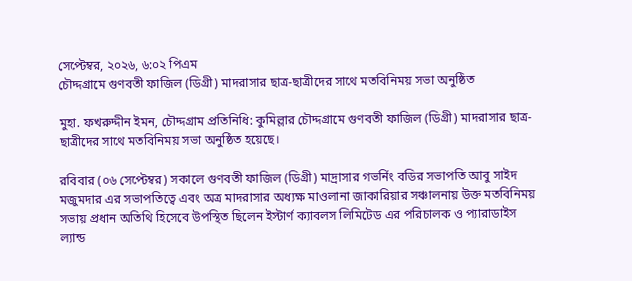সেপ্টেম্বর, ২০২৬, ৬:০২ পিএম
চৌদ্দগ্রামে গুণবতী ফাজিল (ডিগ্রী) মাদরাসার ছাত্র-ছাত্রীদের সাথে মতবিনিময় সভা অনুষ্ঠিত

মুহা. ফখরুদ্দীন ইমন, চৌদ্দগ্রাম প্রতিনিধি: কুমিল্লার চৌদ্দগ্রামে গুণবতী ফাজিল (ডিগ্রী) মাদরাসার ছাত্র-ছাত্রীদের সাথে মতবিনিময় সভা অনুষ্ঠিত হয়েছে।

রবিবার (০৬ সেপ্টেম্বর) সকালে গুণবতী ফাজিল (ডিগ্রী) মাদ্রাসার গভর্নিং বডির সভাপতি আবু সাইদ মজুমদার এর সভাপতিত্বে এবং অত্র মাদরাসার অধ্যক্ষ মাওলানা জাকারিয়ার সঞ্চালনায় উক্ত মতবিনিময় সভায় প্রধান অতিথি হিসেবে উপস্থিত ছিলেন ইস্টার্ণ ক্যাবলস লিমিটেড এর পরিচালক ও প্যারাডাইস ল্যান্ড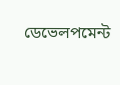ডেভেলপমেন্ট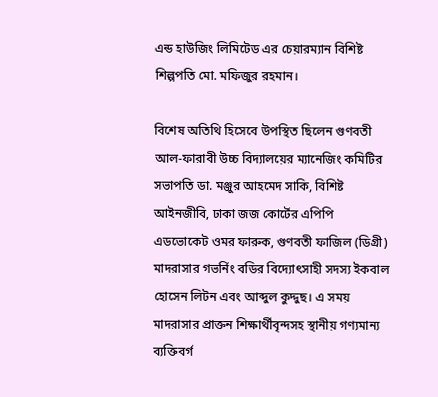এন্ড হাউজিং লিমিটেড এর চেয়ারম্যান বিশিষ্ট শিল্পপতি মো. মফিজুর রহমান।

বিশেষ অতিথি হিসেবে উপস্থিত ছিলেন গুণবতী আল-ফারাবী উচ্চ বিদ্যালয়ের ম্যানেজিং কমিটির সভাপতি ডা. মঞ্জুর আহমেদ সাকি, বিশিষ্ট আইনজীবি, ঢাকা জজ কোর্টের এপিপি এডভোকেট ওমর ফারুক, গুণবতী ফাজিল (ডিগ্রী) মাদরাসার গভর্নিং বডির বিদ্যোৎসাহী সদস্য ইকবাল হোসেন লিটন এবং আব্দুল কুদ্দুছ। এ সময় মাদরাসার প্রাক্তন শিক্ষার্থীবৃন্দসহ স্থানীয় গণ্যমান্য ব্যক্তিবর্গ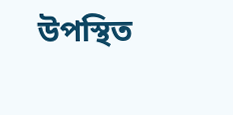উপস্থিত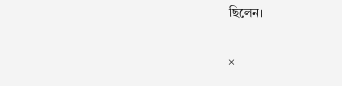ছিলেন।

×